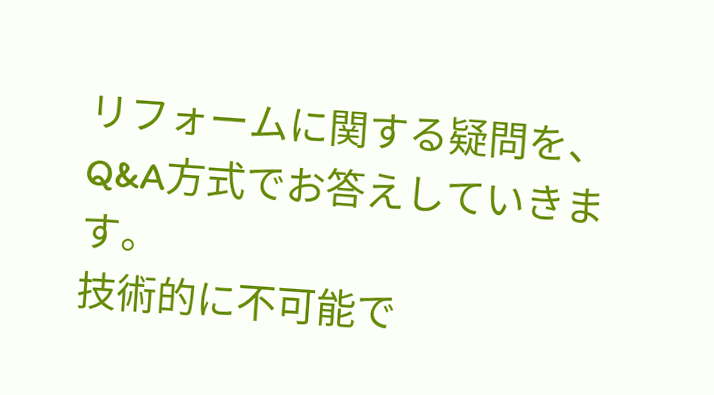リフォームに関する疑問を、Q&A方式でお答えしていきます。
技術的に不可能で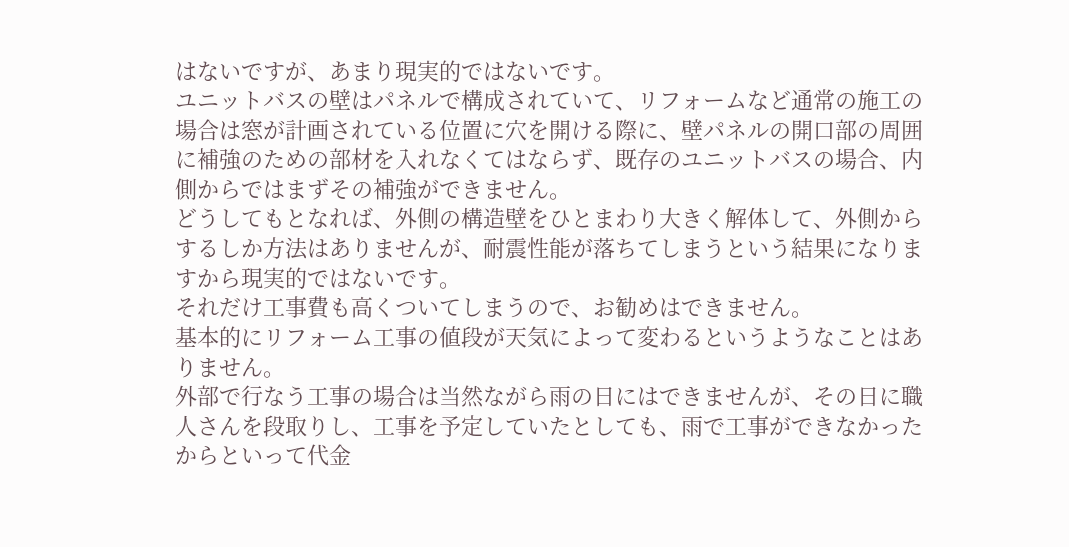はないですが、あまり現実的ではないです。
ユニットバスの壁はパネルで構成されていて、リフォームなど通常の施工の場合は窓が計画されている位置に穴を開ける際に、壁パネルの開口部の周囲に補強のための部材を入れなくてはならず、既存のユニットバスの場合、内側からではまずその補強ができません。
どうしてもとなれば、外側の構造壁をひとまわり大きく解体して、外側からするしか方法はありませんが、耐震性能が落ちてしまうという結果になりますから現実的ではないです。
それだけ工事費も高くついてしまうので、お勧めはできません。
基本的にリフォーム工事の値段が天気によって変わるというようなことはありません。
外部で行なう工事の場合は当然ながら雨の日にはできませんが、その日に職人さんを段取りし、工事を予定していたとしても、雨で工事ができなかったからといって代金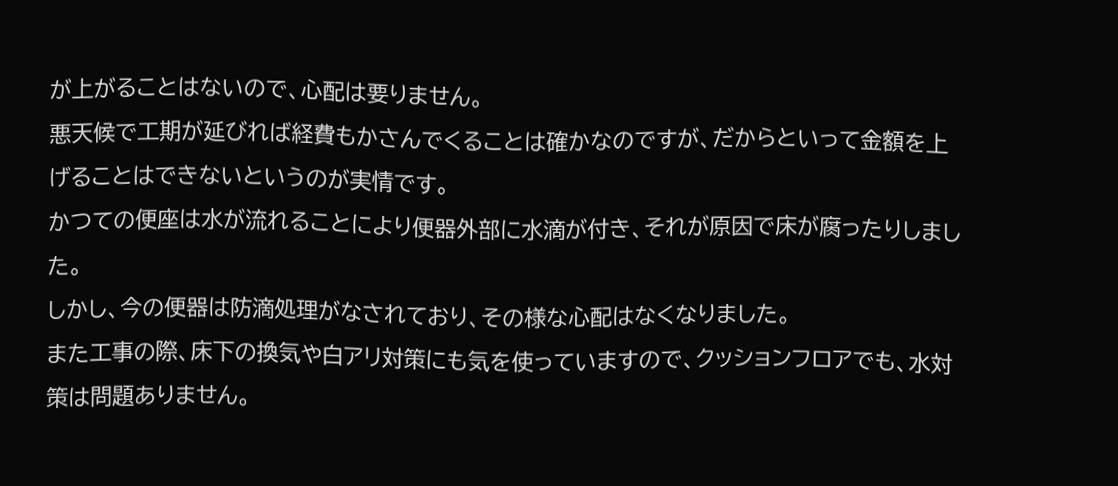が上がることはないので、心配は要りません。
悪天候で工期が延びれば経費もかさんでくることは確かなのですが、だからといって金額を上げることはできないというのが実情です。
かつての便座は水が流れることにより便器外部に水滴が付き、それが原因で床が腐ったりしました。
しかし、今の便器は防滴処理がなされており、その様な心配はなくなりました。
また工事の際、床下の換気や白アリ対策にも気を使っていますので、クッションフロアでも、水対策は問題ありません。